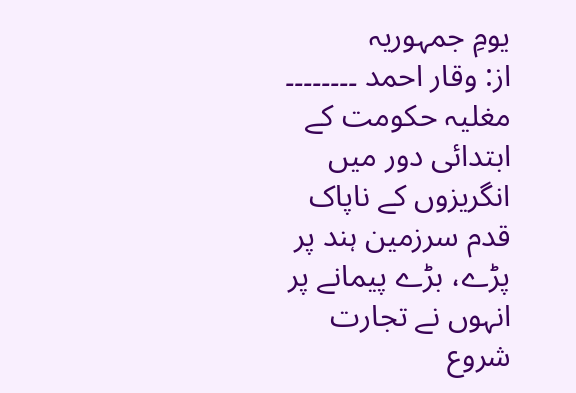یومِ جمہوریہ
از: وقار احمد ۔۔۔۔۔۔۔۔
مغلیہ حکومت کے ابتدائی دور میں انگریزوں کے ناپاک قدم سرزمین ہند پر پڑے، بڑے پیمانے پر انہوں نے تجارت شروع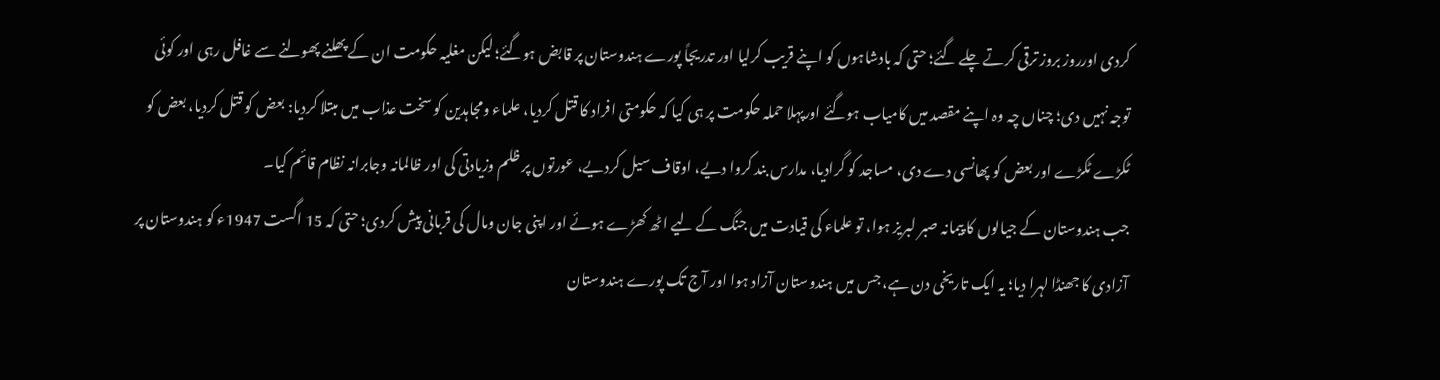کردی اورروز بروز ترقی کرتے چلے گئے؛ حتی کہ بادشاہوں کو اپنے قریب کرلیا اور تدریجاً پورے ہندوستان پر قابض ہوگئے؛ لیکن مغلیہ حکومت ان کے پھلنے پھولنے سے غافل رہی اور کوئی توجہ نہیں دی؛ چناں چہ وہ اپنے مقصد میں کامیاب ہوگئے اورپہلا حملہ حکومت پر ہی کیا کہ حکومتی افراد کا قتل کردیا، علماء ومجاہدین کو سخت عذاب میں مبتلا کردیا: بعض کو قتل کردیا، بعض کو ٹکڑے ٹکڑے اور بعض کو پھانسی دے دی، مساجد کو گرادیا، مدارس بند کروا دیے، اوقاف سیل کردیے، عورتوں پر ظلم وزیادتی کی اور ظالمانہ وجابرانہ نظام قائم کیا۔
جب ہندوستان کے جیالوں کا پیمانہ صبر لبریز ہوا، تو علماء کی قیادت میں جنگ کے لیے اٹھ کھڑے ہوئے اور اپنی جان ومال کی قربانی پیش کردی؛ حتی کہ 15 اگست 1947ء کو ہندوستان پر آزادی کا جھنڈا لہرا دیا؛ یہ ایک تاریخی دن ہے، جس میں ہندوستان آزاد ہوا اور آج تک پورے ہندوستان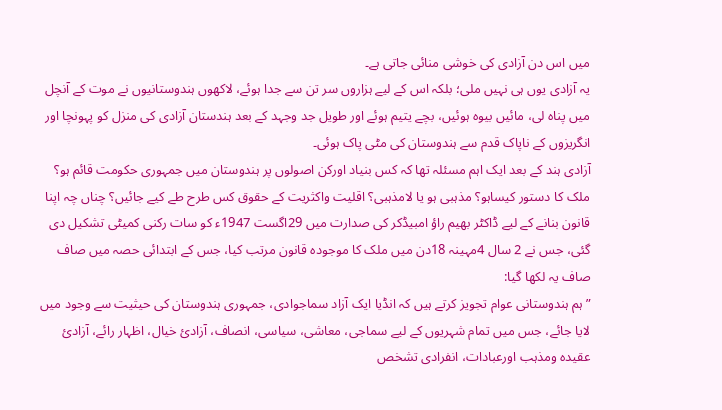میں اس دن آزادی کی خوشی منائی جاتی ہے۔
یہ آزادی یوں ہی نہیں ملی؛ بلکہ اس کے لیے ہزاروں سر تن سے جدا ہوئے، لاکھوں ہندوستانیوں نے موت کے آنچل میں پناہ لی، مائیں بیوہ ہوئیں، بچے یتیم ہوئے اور طویل جد وجہد کے بعد ہندستان آزادی کی منزل کو پہونچا اور انگریزوں کے ناپاک قدم سے ہندوستان کی مٹی پاک ہوئی۔
آزادی ہند کے بعد ایک اہم مسئلہ تھا کہ کس بنیاد اورکن اصولوں پر ہندوستان میں جمہوری حکومت قائم ہو؟ ملک کا دستور کیساہو؟ مذہبی ہو یا لامذہبی؟ اقلیت واکثریت کے حقوق کس طرح طے کیے جائیں؟ چناں چہ اپنا قانون بنانے کے لیے ڈاکٹر بھیم راؤ امبیڈکر کی صدارت میں 29اگست 1947ء کو سات رکنی کمیٹی تشکیل دی گئی، جس نے 2 سال 4مہینہ 18دن میں ملک کا موجودہ قانون مرتب کیا، جس کے ابتدائی حصہ میں صاف صاف یہ لکھا گیا:
”ہم ہندوستانی عوام تجویز کرتے ہیں کہ انڈیا ایک آزاد سماجوادی، جمہوری ہندوستان کی حیثیت سے وجود میں لایا جائے، جس میں تمام شہریوں کے لیے سماجی، معاشی، سیاسی، انصاف، آزادئ خیال، اظہار رائے، آزادئ عقیدہ ومذہب اورعبادات، انفرادی تشخص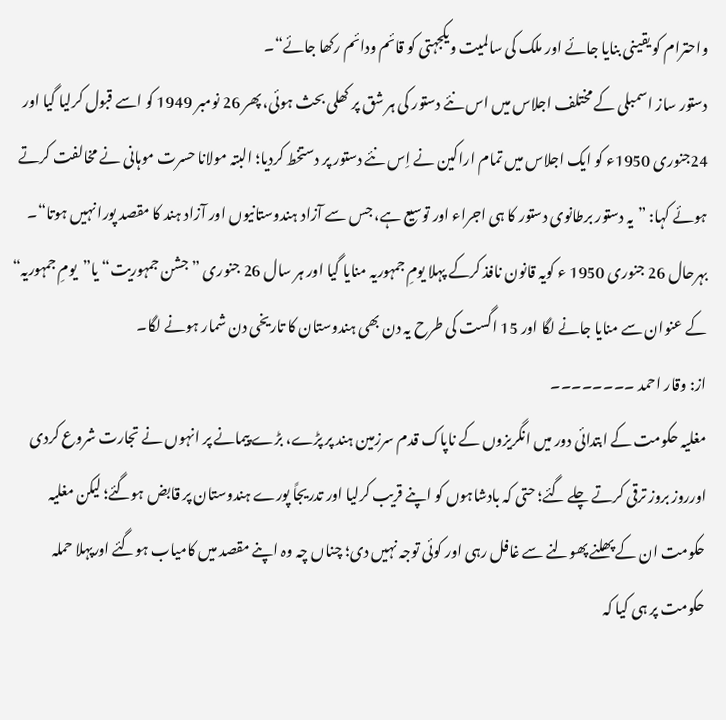واحترام کو یقینی بنایا جائے اور ملک کی سالمیت ویکجہتی کو قائم ودائم رکھا جائے“۔
دستور ساز اسمبلی کے مختلف اجلاس میں اس نئے دستور کی ہر شق پر کھلی بحث ہوئی، پھر 26 نومبر 1949 کو اسے قبول کرلیا گیا اور 24جنوری 1950ء کو ایک اجلاس میں تمام اراکین نے اِس نئے دستور پر دستخط کردیا؛ البتہ مولانا حسرت موہانی نے مخالفت کرتے ہوئے کہا: ”یہ دستور برطانوی دستور کا ہی اجراء اور توسیع ہے، جس سے آزاد ہندوستانیوں اور آزاد ہند کا مقصد پورا نہیں ہوتا“۔
بہرحال 26 جنوری 1950 ء کویہ قانون نافذ کرکے پہلا یومِ جمہوریہ منایا گیا اور ہر سال 26 جنوری ”جشن جمہوریت“ یا”یومِ جمہوریہ“ کے عنوان سے منایا جانے لگا اور 15 اگست کی طرح یہ دن بھی ہندوستان کا تاریخی دن شمار ہونے لگا۔
از: وقار احمد ۔۔۔۔۔۔۔۔
مغلیہ حکومت کے ابتدائی دور میں انگریزوں کے ناپاک قدم سرزمین ہند پر پڑے، بڑے پیمانے پر انہوں نے تجارت شروع کردی اورروز بروز ترقی کرتے چلے گئے؛ حتی کہ بادشاہوں کو اپنے قریب کرلیا اور تدریجاً پورے ہندوستان پر قابض ہوگئے؛ لیکن مغلیہ حکومت ان کے پھلنے پھولنے سے غافل رہی اور کوئی توجہ نہیں دی؛ چناں چہ وہ اپنے مقصد میں کامیاب ہوگئے اورپہلا حملہ حکومت پر ہی کیا کہ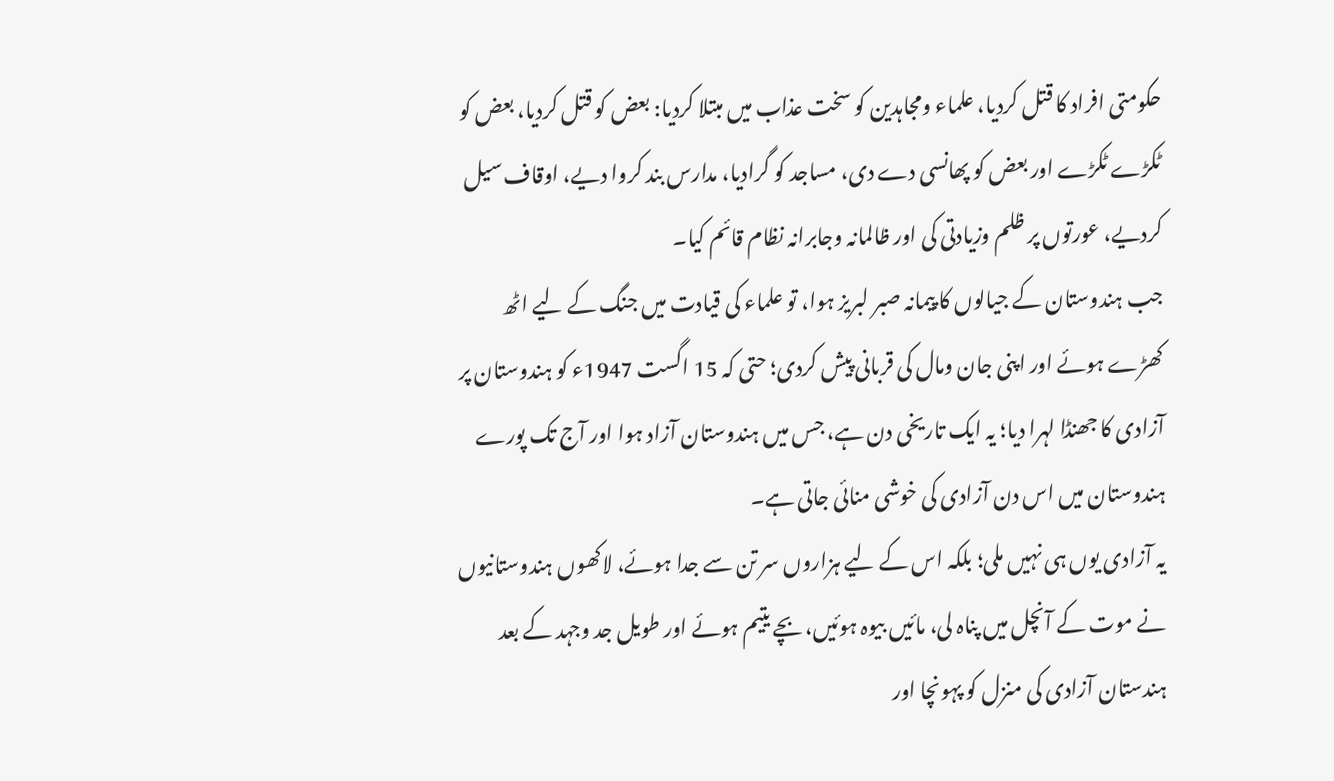حکومتی افراد کا قتل کردیا، علماء ومجاہدین کو سخت عذاب میں مبتلا کردیا: بعض کو قتل کردیا، بعض کو ٹکڑے ٹکڑے اور بعض کو پھانسی دے دی، مساجد کو گرادیا، مدارس بند کروا دیے، اوقاف سیل کردیے، عورتوں پر ظلم وزیادتی کی اور ظالمانہ وجابرانہ نظام قائم کیا۔
جب ہندوستان کے جیالوں کا پیمانہ صبر لبریز ہوا، تو علماء کی قیادت میں جنگ کے لیے اٹھ کھڑے ہوئے اور اپنی جان ومال کی قربانی پیش کردی؛ حتی کہ 15 اگست 1947ء کو ہندوستان پر آزادی کا جھنڈا لہرا دیا؛ یہ ایک تاریخی دن ہے، جس میں ہندوستان آزاد ہوا اور آج تک پورے ہندوستان میں اس دن آزادی کی خوشی منائی جاتی ہے۔
یہ آزادی یوں ہی نہیں ملی؛ بلکہ اس کے لیے ہزاروں سر تن سے جدا ہوئے، لاکھوں ہندوستانیوں نے موت کے آنچل میں پناہ لی، مائیں بیوہ ہوئیں، بچے یتیم ہوئے اور طویل جد وجہد کے بعد ہندستان آزادی کی منزل کو پہونچا اور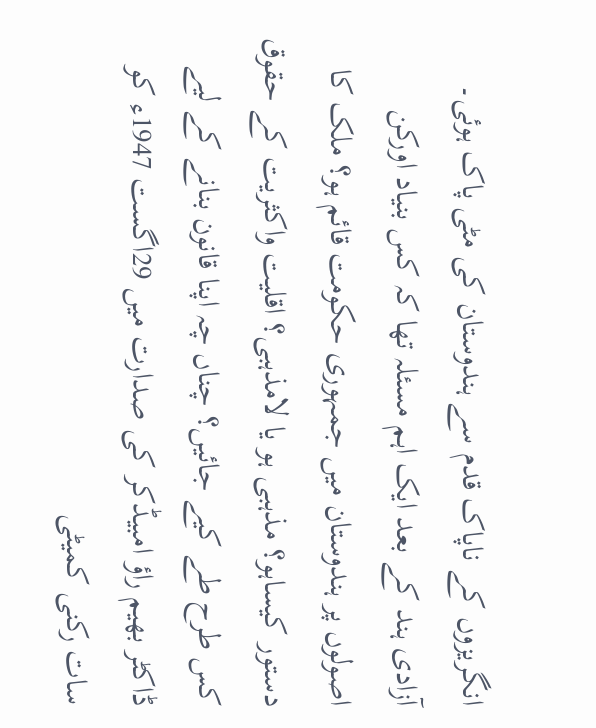انگریزوں کے ناپاک قدم سے ہندوستان کی مٹی پاک ہوئی۔
آزادی ہند کے بعد ایک اہم مسئلہ تھا کہ کس بنیاد اورکن اصولوں پر ہندوستان میں جمہوری حکومت قائم ہو؟ ملک کا دستور کیساہو؟ مذہبی ہو یا لامذہبی؟ اقلیت واکثریت کے حقوق کس طرح طے کیے جائیں؟ چناں چہ اپنا قانون بنانے کے لیے ڈاکٹر بھیم راؤ امبیڈکر کی صدارت میں 29اگست 1947ء کو سات رکنی کمیٹی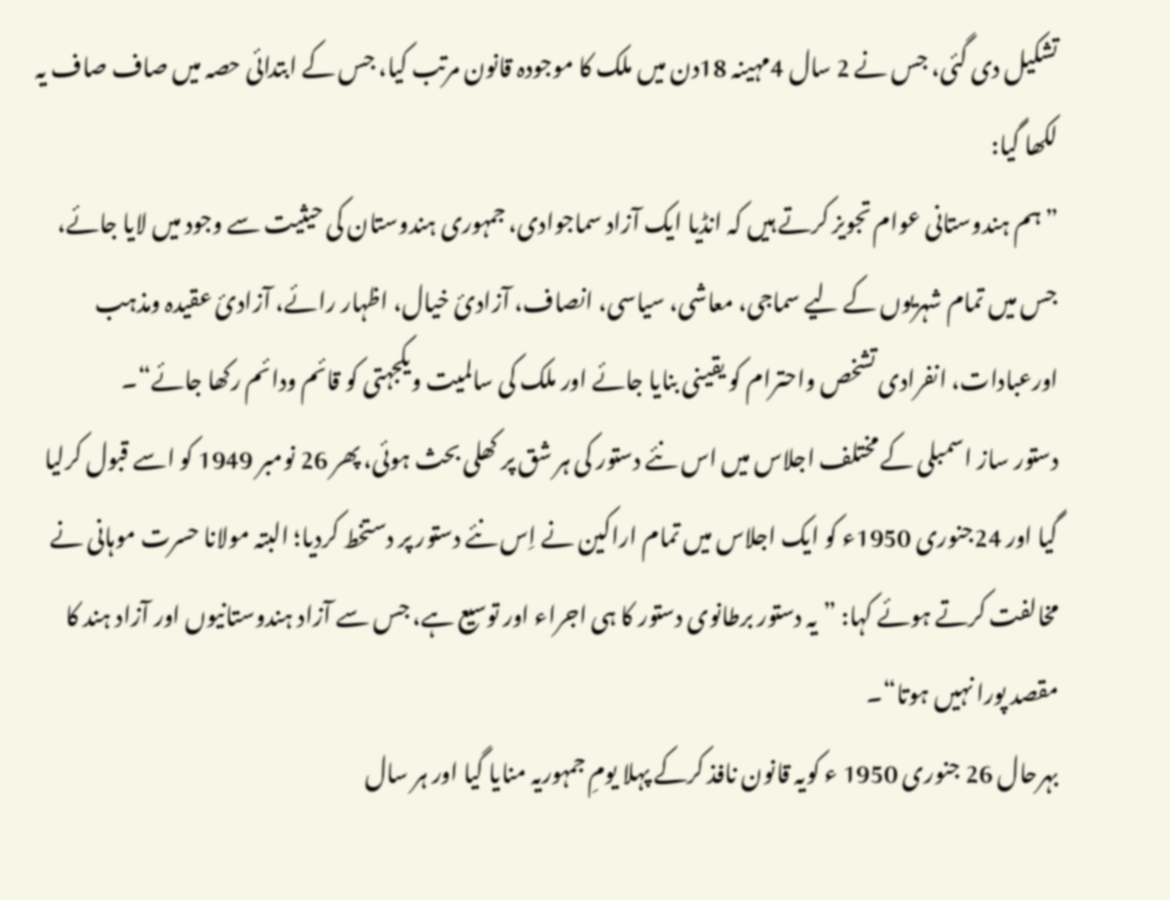تشکیل دی گئی، جس نے 2 سال 4مہینہ 18دن میں ملک کا موجودہ قانون مرتب کیا، جس کے ابتدائی حصہ میں صاف صاف یہ لکھا گیا:
”ہم ہندوستانی عوام تجویز کرتے ہیں کہ انڈیا ایک آزاد سماجوادی، جمہوری ہندوستان کی حیثیت سے وجود میں لایا جائے، جس میں تمام شہریوں کے لیے سماجی، معاشی، سیاسی، انصاف، آزادئ خیال، اظہار رائے، آزادئ عقیدہ ومذہب اورعبادات، انفرادی تشخص واحترام کو یقینی بنایا جائے اور ملک کی سالمیت ویکجہتی کو قائم ودائم رکھا جائے“۔
دستور ساز اسمبلی کے مختلف اجلاس میں اس نئے دستور کی ہر شق پر کھلی بحث ہوئی، پھر 26 نومبر 1949 کو اسے قبول کرلیا گیا اور 24جنوری 1950ء کو ایک اجلاس میں تمام اراکین نے اِس نئے دستور پر دستخط کردیا؛ البتہ مولانا حسرت موہانی نے مخالفت کرتے ہوئے کہا: ”یہ دستور برطانوی دستور کا ہی اجراء اور توسیع ہے، جس سے آزاد ہندوستانیوں اور آزاد ہند کا مقصد پورا نہیں ہوتا“۔
بہرحال 26 جنوری 1950 ء کویہ قانون نافذ کرکے پہلا یومِ جمہوریہ منایا گیا اور ہر سال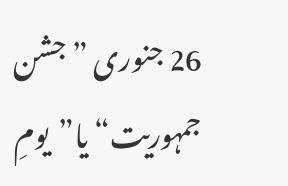26 جنوری ”جشن جمہوریت“ یا”یومِ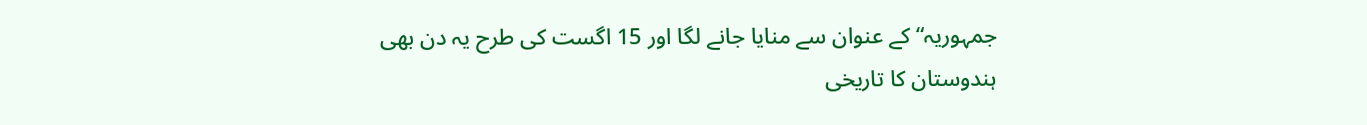جمہوریہ“ کے عنوان سے منایا جانے لگا اور 15 اگست کی طرح یہ دن بھی ہندوستان کا تاریخی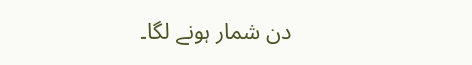دن شمار ہونے لگا۔